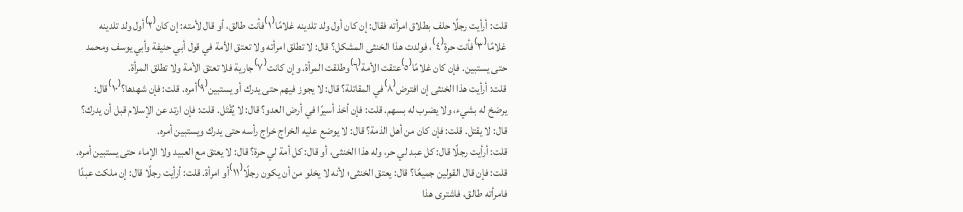قلت: أرأيت رجلًا حلف بطلاق امرأته فقال: إن كان أول ولد تلدينه غلامًا⁽١⁾فأنت طالق، أو قال لأمته: إن كان⁽٢⁾أول ولد تلدينه غلامًا⁽٣⁾فأنت حرة⁽٤⁾، فولدت هذا الخنثى المشكل؟ قال: لا تطلق امرأته ولا تعتق الأمة في قول أبي حنيفة وأبي يوسف ومحمد حتى يستبين. فإن كان غلامًا⁽٥⁾عتقت الأمة⁽٦⁾وطلقت المرأة. وإن كانت⁽٧⁾جارية فلا تعتق الأمة ولا تطلق المرأة.
قلت: أرأيت هذا الخنثى إن افترض⁽٨⁾في المقاتلة؟ قال: لا يجوز فيهم حتى يدرك أو يستبين⁽٩⁾أمره. قلت: فإن شهدها؟⁽١٠⁾قال: يرضخ له بشيء، ولا يضرب له بسهم. قلت: فإن أخذ أسيرًا في أرض العدو؟ قال: لا يُقْتَل. قلت: فإن ارتد عن الإسلام قبل أن يدرك؟ قال: لا يقتل. قلت: فإن كان من أهل الذمة؟ قال: لا يوضع عليه الخراج خراج رأسه حتى يدرك ويستبين أمره.
قلت: أرأيت رجلًا قال: كل عبد لي حر، وله هذا الخنثى، أو قال: كل أمة لي حرة؟ قال: لا يعتق مع العبيد ولا الإماء حتى يستبين أمره. قلت: فإن قال القولين جميعًا؟ قال: يعتق الخنثى؛ لأنه لا يخلو من أن يكون رجلًا⁽١١⁾أو امرأة. قلت: أرأيت رجلًا قال: إن ملكت عبدًا فامرأته طالق، فاشترى هذا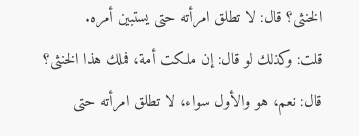الخنثى؟ قال: لا تطلق امرأته حتى يستبين أمره.
قلت: وكذلك لو قال: إن ملكت أمة، فملك هذا الخنثى؟ قال: نعم، هو والأول سواء، لا تطلق امرأته حتى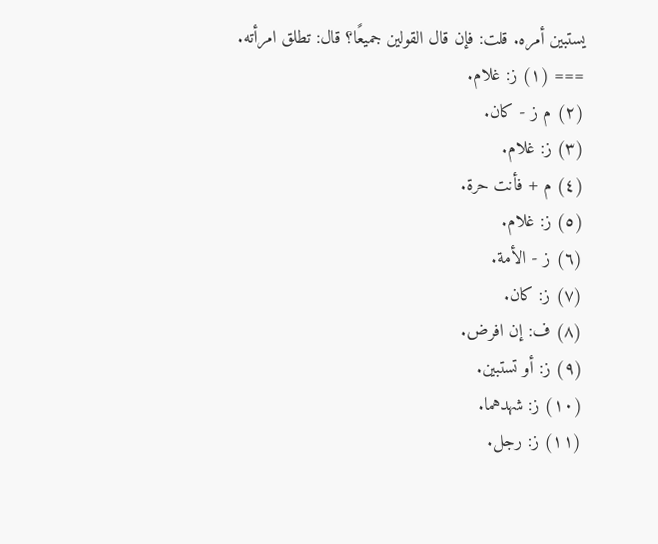يستبين أمره. قلت: فإن قال القولين جميعًا؟ قال: تطلق امرأته.
=== (١) ز: غلام.
(٢) م ز - كان.
(٣) ز: غلام.
(٤) م + فأنت حرة.
(٥) ز: غلام.
(٦) ز - الأمة.
(٧) ز: كان.
(٨) ف: إن افرض.
(٩) ز: أو تستبين.
(١٠) ز: شهدهما.
(١١) ز: رجل.